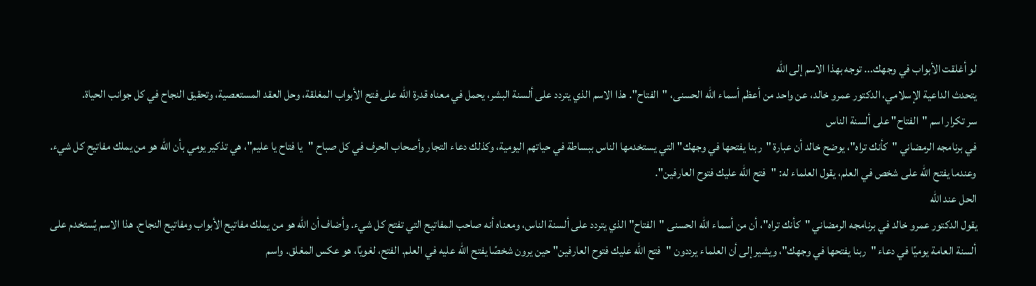لو أغلقت الأبواب في وجهك... توجه بهذا الاسم إلى الله
يتحدث الداعية الإسلامي، الدكتور عمرو خالد، عن واحد من أعظم أسماء الله الحسنى، "الفتاح". هذا الاسم الذي يتردد على ألسنة البشر، يحمل في معناه قدرة الله على فتح الأبواب المغلقة، وحل العقد المستعصية، وتحقيق النجاح في كل جوانب الحياة.
سر تكرار اسم "الفتاح" على ألسنة الناس
في برنامجه الرمضاني "كأنك تراه"، يوضح خالد أن عبارة "ربنا يفتحها في وجهك" التي يستخدمها الناس ببساطة في حياتهم اليومية، وكذلك دعاء التجار وأصحاب الحرف في كل صباح "يا فتاح يا عليم"، هي تذكير يومي بأن الله هو من يملك مفاتيح كل شيء. وعندما يفتح الله على شخص في العلم، يقول العلماء له: "فتح الله عليك فتوح العارفين".
الحل عند الله
يقول الدكتور عمرو خالد في برنامجه الرمضاني "كأنك تراه"، أن من أسماء الله الحسنى "الفتاح" الذي يتردد على ألسنة الناس، ومعناه أنه صاحب المفاتيح التي تفتح كل شيء. وأضاف أن الله هو من يملك مفاتيح الأبواب ومفاتيح النجاح. هذا الاسم يُستخدم على ألسنة العامة يوميًا في دعاء "ربنا يفتحها في وجهك"، ويشير إلى أن العلماء يرددون "فتح الله عليك فتوح العارفين" حين يرون شخصًا يفتح الله عليه في العلم. الفتح، لغويًا، هو عكس المغلق. واسم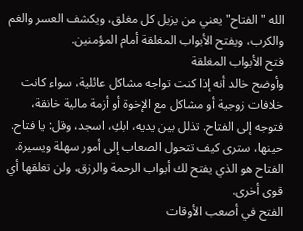الله "الفتاح" يعني من يزيل كل مغلق، ويكشف العسر والغم والكرب، ويفتح الأبواب المغلقة أمام المؤمنين.
فتح الأبواب المغلقة
وأوضح خالد أنه إذا كنت تواجه مشاكل عائلية، سواء كانت خلافات زوجية أو مشاكل مع الإخوة أو أزمة مالية خانقة، فتوجه إلى الفتاح. تذلل بين يديه، ابكِ، اسجد، وقل: يا فتاح. حينها، سترى كيف تتحول الصعاب إلى أمور سهلة ويسيرة. الفتاح هو الذي يفتح لك أبواب الرحمة والرزق، ولن تغلقها أي قوى أخرى.
الفتح في أصعب الأوقات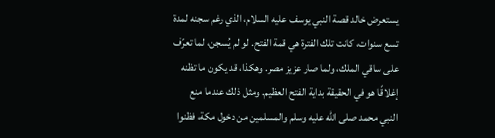يستعرض خالد قصة النبي يوسف عليه السلام، الذي رغم سجنه لمدة تسع سنوات، كانت تلك الفترة هي قمة الفتح. لو لم يُسجن، لما تعرّف على ساقي الملك، ولما صار عزيز مصر. وهكذا، قد يكون ما تظنه إغلاقًا هو في الحقيقة بداية الفتح العظيم. ومثل ذلك عندما منع النبي محمد صلى الله عليه وسلم والمسلمين من دخول مكة، فظنوا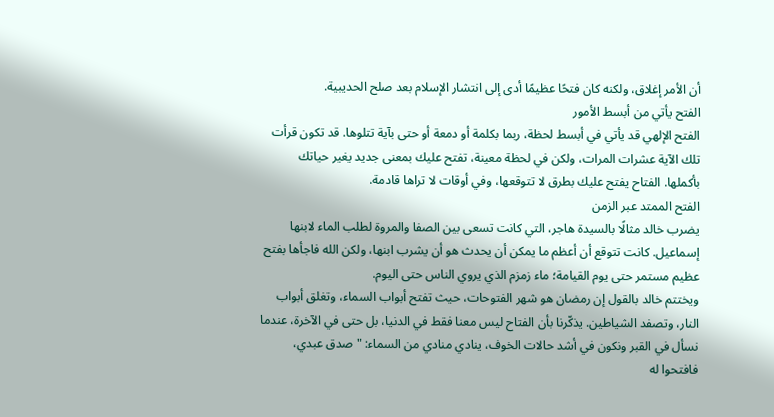أن الأمر إغلاق، ولكنه كان فتحًا عظيمًا أدى إلى انتشار الإسلام بعد صلح الحديبية.
الفتح يأتي من أبسط الأمور
الفتح الإلهي قد يأتي في أبسط لحظة، ربما بكلمة أو دمعة أو حتى بآية تتلوها. قد تكون قرأت تلك الآية عشرات المرات، ولكن في لحظة معينة، تفتح عليك بمعنى جديد يغير حياتك بأكملها. الفتاح يفتح عليك بطرق لا تتوقعها، وفي أوقات لا تراها قادمة.
الفتح الممتد عبر الزمن
يضرب خالد مثالًا بالسيدة هاجر، التي كانت تسعى بين الصفا والمروة لطلب الماء لابنها إسماعيل. كانت تتوقع أن أعظم ما يمكن أن يحدث هو أن يشرب ابنها، ولكن الله فاجأها بفتح عظيم مستمر حتى يوم القيامة؛ ماء زمزم الذي يروي الناس حتى اليوم.
ويختتم خالد بالقول إن رمضان هو شهر الفتوحات، حيث تفتح أبواب السماء، وتغلق أبواب النار، وتصفد الشياطين. يذكّرنا بأن الفتاح ليس معنا فقط في الدنيا، بل حتى في الآخرة، عندما نسأل في القبر ونكون في أشد حالات الخوف، ينادي منادي من السماء: "صدق عبدي، فافتحوا له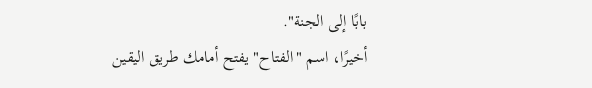بابًا إلى الجنة".
أخيرًا، اسم "الفتاح" يفتح أمامك طريق اليقين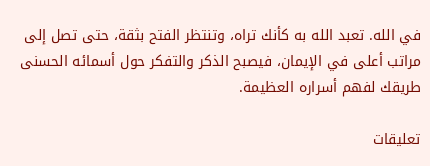في الله. تعبد الله به كأنك تراه، وتنتظر الفتح بثقة، حتى تصل إلى مراتب أعلى في الإيمان، فيصبح الذكر والتفكر حول أسمائه الحسنى طريقك لفهم أسراره العظيمة.

تعليقات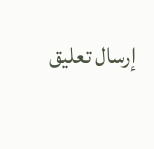إرسال تعليق